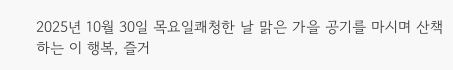2025년 10월 30일 목요일쾌청한 날 맑은 가을 공기를 마시며 산책하는 이 행복, 즐거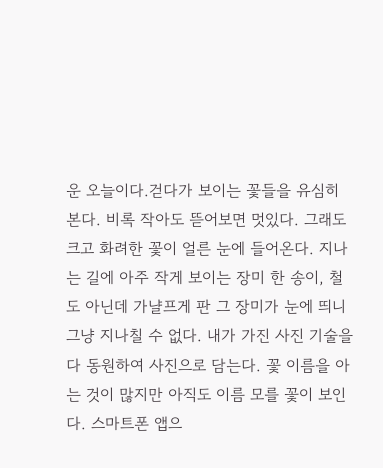운 오늘이다.걷다가 보이는 꽃들을 유심히 본다. 비록 작아도 뜯어보면 멋있다. 그래도 크고 화려한 꽃이 얼른 눈에 들어온다. 지나는 길에 아주 작게 보이는 장미 한 송이, 철도 아닌데 가냘프게 판 그 장미가 눈에 띄니 그냥 지나칠 수 없다. 내가 가진 사진 기술을 다 동원하여 사진으로 담는다. 꽃 이름을 아는 것이 많지만 아직도 이름 모를 꽃이 보인다. 스마트폰 앱으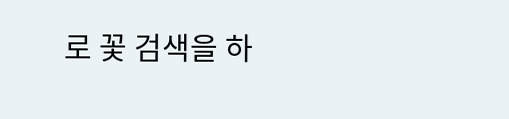로 꽃 검색을 하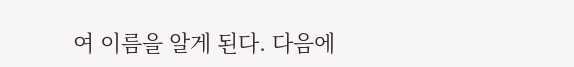여 이름을 알게 된다. 다음에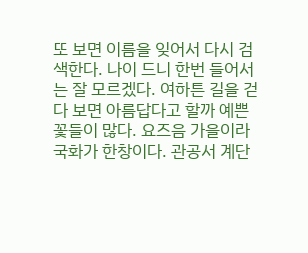또 보면 이름을 잊어서 다시 검색한다. 나이 드니 한번 들어서는 잘 모르겠다. 여하튼 길을 걷다 보면 아름답다고 할까 예쁜 꽃들이 많다. 요즈음 가을이라 국화가 한창이다. 관공서 계단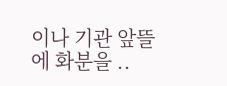이나 기관 앞뜰에 화분을 ..